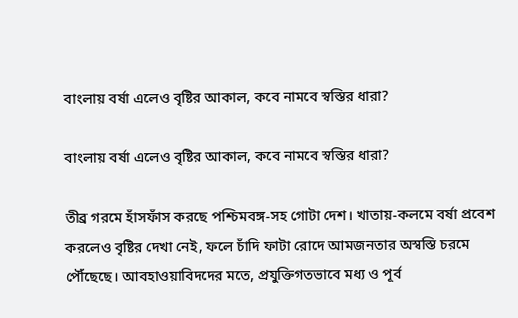বাংলায় বর্ষা এলেও বৃষ্টির আকাল, কবে নামবে স্বস্তির ধারা?

বাংলায় বর্ষা এলেও বৃষ্টির আকাল, কবে নামবে স্বস্তির ধারা?

তীব্র গরমে হাঁসফাঁস করছে পশ্চিমবঙ্গ-সহ গোটা দেশ। খাতায়-কলমে বর্ষা প্রবেশ করলেও বৃষ্টির দেখা নেই, ফলে চাঁদি ফাটা রোদে আমজনতার অস্বস্তি চরমে পৌঁছেছে। আবহাওয়াবিদদের মতে, প্রযুক্তিগতভাবে মধ্য ও পূর্ব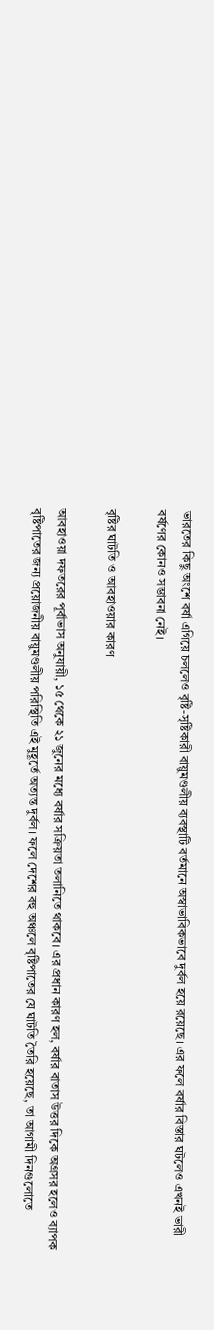ভারতের কিছু অংশে বর্ষা এগিয়ে চললেও বৃষ্টি-সৃষ্টিকারী বায়ুমণ্ডলীয় ব্যবস্থাটি বর্তমানে অস্বাভাবিকভাবে দুর্বল হয়ে রয়েছে। এর ফলে বর্ষার বিস্তার ঘটলেও এখনই ভারী বর্ষণের কোনও সম্ভাবনা নেই।

বৃষ্টির ঘাটতি ও আবহাওয়ার কারণ

আবহাওয়া দফতরের পূর্বাভাস অনুযায়ী, ১৫ থেকে ২১ জুনের মধ্যে বর্ষার সক্রিয়তা তলানিতে থাকবে। এর প্রধান কারণ হল, বর্ষার বাতাস উত্তর দিকে অগ্রসর হলেও ব্যাপক বৃষ্টিপাতের জন্য প্রয়োজনীয় বায়ুমণ্ডলীয় পরিস্থিতি এই মুহূর্তে অত্যন্ত দুর্বল। ফলে দেশের বহু অঞ্চলে বৃষ্টিপাতের যে ঘাটতি তৈরি হয়েছে, তা আগামী দিনগুলোতে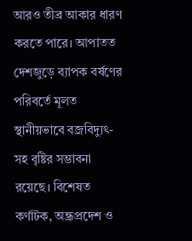আরও তীব্র আকার ধারণ করতে পারে। আপাতত দেশজুড়ে ব্যাপক বর্ষণের পরিবর্তে মূলত স্থানীয়ভাবে বজ্রবিদ্যুৎ-সহ বৃষ্টির সম্ভাবনা রয়েছে। বিশেষত কর্ণাটক, অন্ধ্রপ্রদেশ ও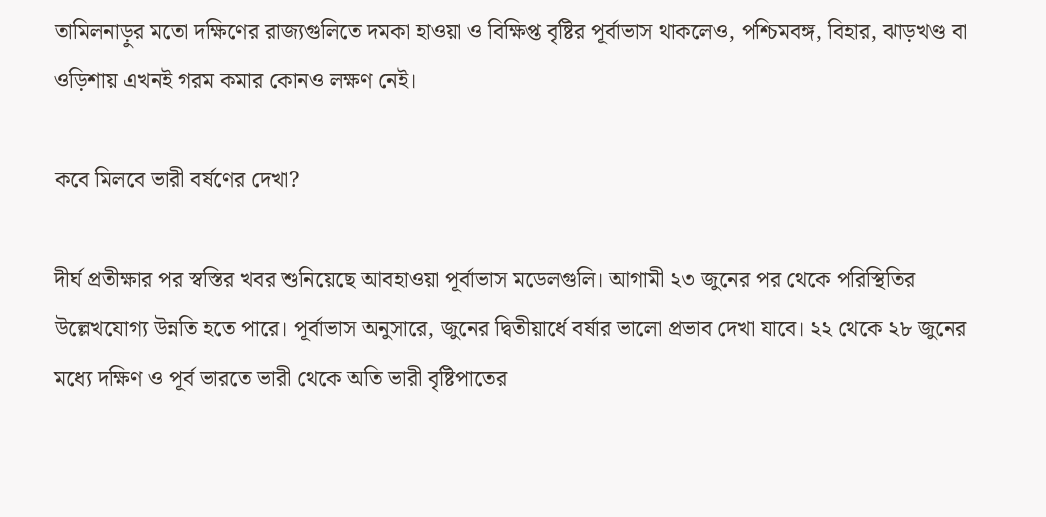তামিলনাড়ুর মতো দক্ষিণের রাজ্যগুলিতে দমকা হাওয়া ও বিক্ষিপ্ত বৃষ্টির পূর্বাভাস থাকলেও, পশ্চিমবঙ্গ, বিহার, ঝাড়খণ্ড বা ওড়িশায় এখনই গরম কমার কোনও লক্ষণ নেই।

কবে মিলবে ভারী বর্ষণের দেখা?

দীর্ঘ প্রতীক্ষার পর স্বস্তির খবর শুনিয়েছে আবহাওয়া পূর্বাভাস মডেলগুলি। আগামী ২৩ জুনের পর থেকে পরিস্থিতির উল্লেখযোগ্য উন্নতি হতে পারে। পূর্বাভাস অনুসারে, জুনের দ্বিতীয়ার্ধে বর্ষার ভালো প্রভাব দেখা যাবে। ২২ থেকে ২৮ জুনের মধ্যে দক্ষিণ ও পূর্ব ভারতে ভারী থেকে অতি ভারী বৃষ্টিপাতের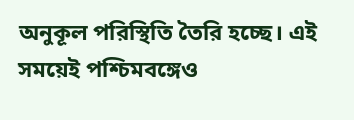অনুকূল পরিস্থিতি তৈরি হচ্ছে। এই সময়েই পশ্চিমবঙ্গেও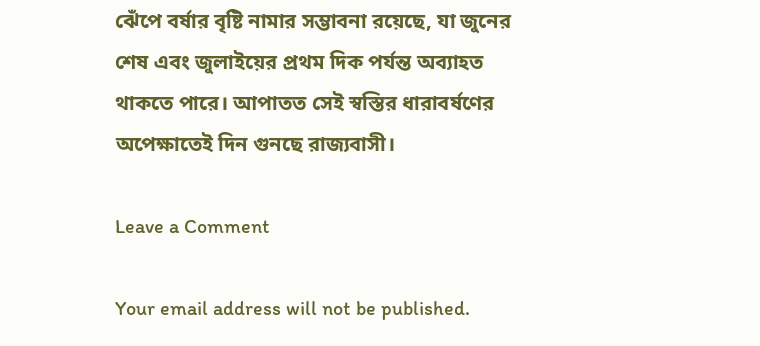ঝেঁপে বর্ষার বৃষ্টি নামার সম্ভাবনা রয়েছে, যা জুনের শেষ এবং জুলাইয়ের প্রথম দিক পর্যন্ত অব্যাহত থাকতে পারে। আপাতত সেই স্বস্তির ধারাবর্ষণের অপেক্ষাতেই দিন গুনছে রাজ্যবাসী।

Leave a Comment

Your email address will not be published.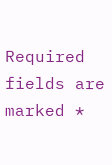Required fields are marked *